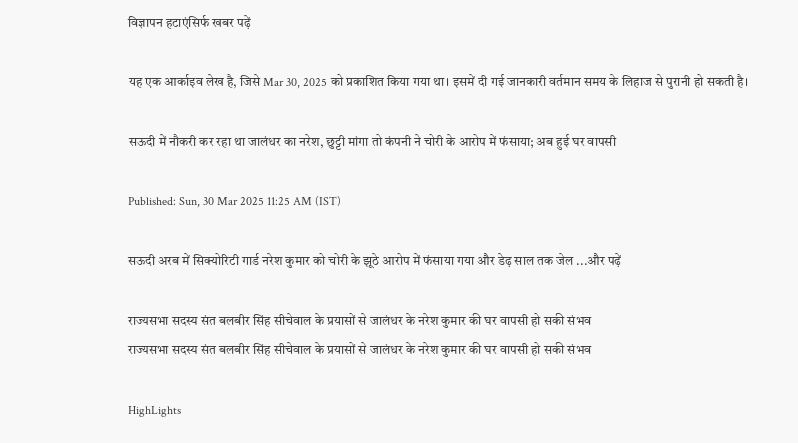विज्ञापन हटाएंसिर्फ खबर पढ़ें

यह एक आर्काइव लेख है, जिसे Mar 30, 2025 को प्रकाशित किया गया था। इसमें दी गई जानकारी वर्तमान समय के लिहाज से पुरानी हो सकती है।

सऊदी में नौकरी कर रहा था जालंधर का नरेश, छुट्टी मांगा तो कंपनी ने चोरी के आरोप में फंसाया; अब हुई घर वापसी

Published: Sun, 30 Mar 2025 11:25 AM (IST)

सऊदी अरब में सिक्योरिटी गार्ड नरेश कुमार को चोरी के झूठे आरोप में फंसाया गया और डेढ़ साल तक जेल ...और पढ़ें

राज्यसभा सदस्य संत बलबीर सिंह सीचेवाल के प्रयासों से जालंधर के नरेश कुमार की घर वापसी हो सकी संभव
राज्यसभा सदस्य संत बलबीर सिंह सीचेवाल के प्रयासों से जालंधर के नरेश कुमार की घर वापसी हो सकी संभव

HighLights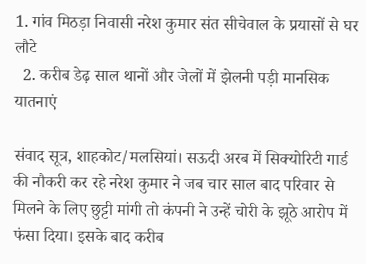1. गांव मिठड़ा निवासी नरेश कुमार संत सीचेवाल के प्रयासों से घर लौटे
  2. करीब डेढ़ साल थानों और जेलों में झेलनी पड़ी मानसिक यातनाएं

संवाद सूत्र, शाहकोट/मलसियां। सऊदी अरब में सिक्योरिटी गार्ड की नौकरी कर रहे नरेश कुमार ने जब चार साल बाद परिवार से मिलने के लिए छुट्टी मांगी तो कंपनी ने उन्हें चोरी के झूठे आरोप में फंसा दिया। इसके बाद करीब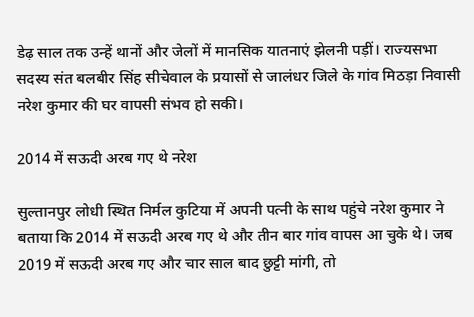डेढ़ साल तक उन्हें थानों और जेलों में मानसिक यातनाएं झेलनी पड़ीं। राज्यसभा सदस्य संत बलबीर सिंह सीचेवाल के प्रयासों से जालंधर जिले के गांव मिठड़ा निवासी नरेश कुमार की घर वापसी संभव हो सकी।

2014 में सऊदी अरब गए थे नरेश

सुल्तानपुर लोधी स्थित निर्मल कुटिया में अपनी पत्नी के साथ पहुंचे नरेश कुमार ने बताया कि 2014 में सऊदी अरब गए थे और तीन बार गांव वापस आ चुके थे। जब 2019 में सऊदी अरब गए और चार साल बाद छुट्टी मांगी, तो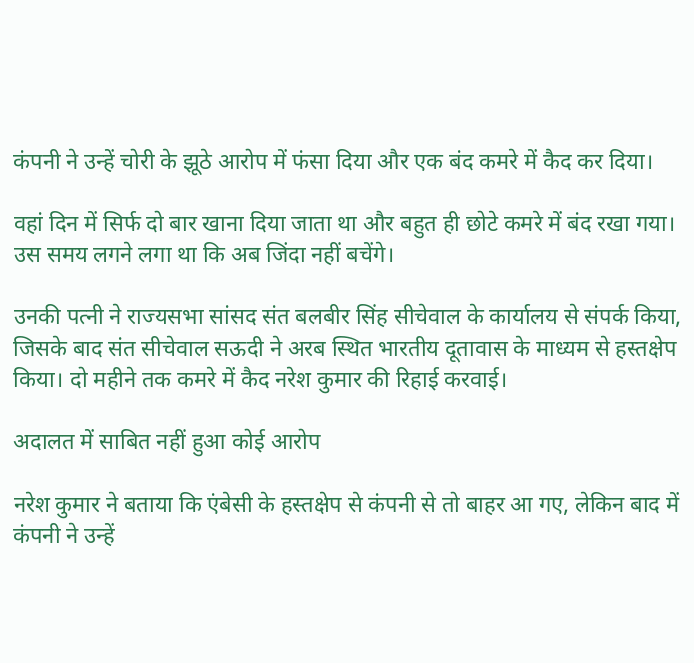कंपनी ने उन्हें चोरी के झूठे आरोप में फंसा दिया और एक बंद कमरे में कैद कर दिया।

वहां दिन में सिर्फ दो बार खाना दिया जाता था और बहुत ही छोटे कमरे में बंद रखा गया। उस समय लगने लगा था कि अब जिंदा नहीं बचेंगे।

उनकी पत्नी ने राज्यसभा सांसद संत बलबीर सिंह सीचेवाल के कार्यालय से संपर्क किया, जिसके बाद संत सीचेवाल सऊदी ने अरब स्थित भारतीय दूतावास के माध्यम से हस्तक्षेप किया। दो महीने तक कमरे में कैद नरेश कुमार की रिहाई करवाई।

अदालत में साबित नहीं हुआ कोई आरोप

नरेश कुमार ने बताया कि एंबेसी के हस्तक्षेप से कंपनी से तो बाहर आ गए, लेकिन बाद में कंपनी ने उन्हें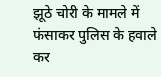झूठे चोरी के मामले में फंसाकर पुलिस के हवाले कर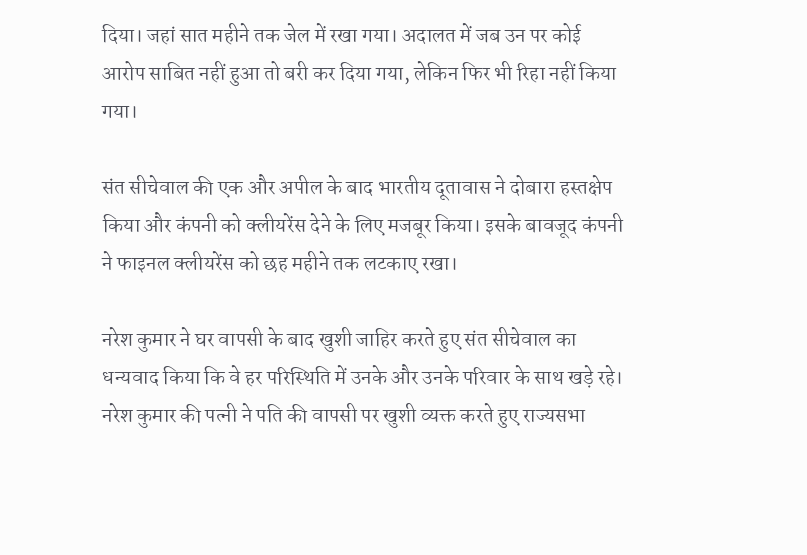दिया। जहां सात महीने तक जेल में रखा गया। अदालत में जब उन पर कोई आरोप साबित नहीं हुआ तो बरी कर दिया गया, लेकिन फिर भी रिहा नहीं किया गया।

संत सीचेवाल की एक और अपील के बाद भारतीय दूतावास ने दोबारा हस्तक्षेप किया और कंपनी को क्लीयरेंस देने के लिए मजबूर किया। इसके बावजूद कंपनी ने फाइनल क्लीयरेंस को छह महीने तक लटकाए रखा।

नरेश कुमार ने घर वापसी के बाद खुशी जाहिर करते हुए संत सीचेवाल का धन्यवाद किया कि वे हर परिस्थिति में उनके और उनके परिवार के साथ खड़े रहे। नरेश कुमार की पत्नी ने पति की वापसी पर खुशी व्यक्त करते हुए राज्यसभा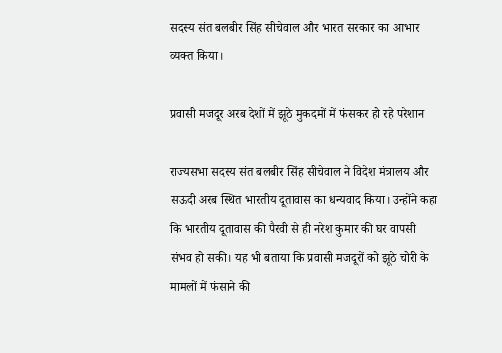सदस्य संत बलबीर सिंह सीचेवाल और भारत सरकार का आभार व्यक्त किया।

प्रवासी मजदूर अरब देशों में झूठे मुकदमों में फंसकर हो रहे परेशान

राज्यसभा सदस्य संत बलबीर सिंह सीचेवाल ने विदेश मंत्रालय और सऊदी अरब स्थित भारतीय दूतावास का धन्यवाद किया। उन्होंने कहा कि भारतीय दूतावास की पैरवी से ही नरेश कुमार की घर वापसी संभव हो सकी। यह भी बताया कि प्रवासी मजदूरों को झूठे चोरी के मामलों में फंसाने की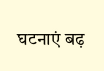घटनाएं बढ़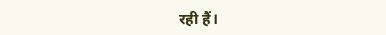रही हैं।